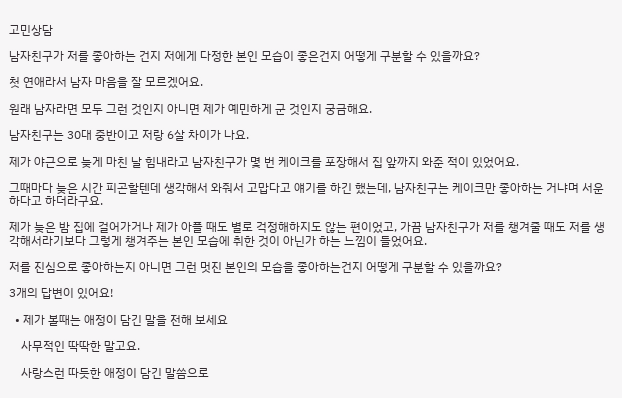고민상담

남자친구가 저를 좋아하는 건지 저에게 다정한 본인 모습이 좋은건지 어떻게 구분할 수 있을까요?

첫 연애라서 남자 마음을 잘 모르겠어요.

원래 남자라면 모두 그런 것인지 아니면 제가 예민하게 군 것인지 궁금해요.

남자친구는 30대 중반이고 저랑 6살 차이가 나요.

제가 야근으로 늦게 마친 날 힘내라고 남자친구가 몇 번 케이크를 포장해서 집 앞까지 와준 적이 있었어요.

그때마다 늦은 시간 피곤할텐데 생각해서 와줘서 고맙다고 얘기를 하긴 했는데, 남자친구는 케이크만 좋아하는 거냐며 서운하다고 하더라구요.

제가 늦은 밤 집에 걸어가거나 제가 아플 때도 별로 걱정해하지도 않는 편이었고, 가끔 남자친구가 저를 챙겨줄 때도 저를 생각해서라기보다 그렇게 챙겨주는 본인 모습에 취한 것이 아닌가 하는 느낌이 들었어요.

저를 진심으로 좋아하는지 아니면 그런 멋진 본인의 모습을 좋아하는건지 어떻게 구분할 수 있을까요?

3개의 답변이 있어요!

  • 제가 볼때는 애정이 담긴 말을 전해 보세요

    사무적인 딱딱한 말고요.

    사랑스런 따듯한 애정이 담긴 말씀으로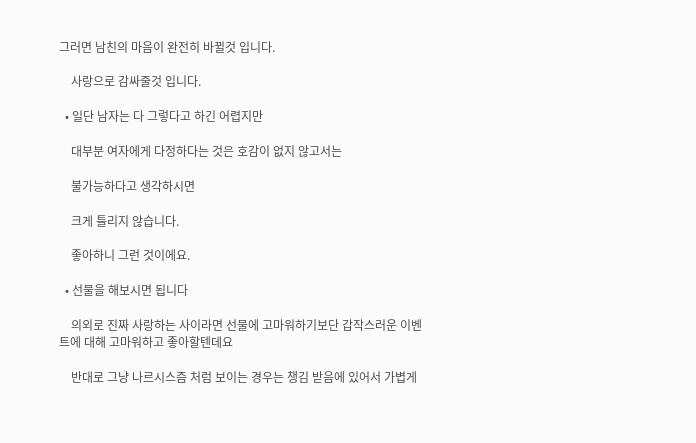그러면 남친의 마음이 완전히 바뀔것 입니다.

    사랑으로 감싸줄것 입니다.

  • 일단 남자는 다 그렇다고 하긴 어렵지만

    대부분 여자에게 다정하다는 것은 호감이 없지 않고서는

    불가능하다고 생각하시면

    크게 틀리지 않습니다.

    좋아하니 그런 것이에요.

  • 선물을 해보시면 됩니다

    의외로 진짜 사랑하는 사이라면 선물에 고마워하기보단 갑작스러운 이벤트에 대해 고마워하고 좋아할텐데요

    반대로 그냥 나르시스즘 처럼 보이는 경우는 챙김 받음에 있어서 가볍게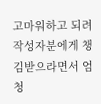고마워하고 되려 작성자분에게 챙김받으라면서 엄청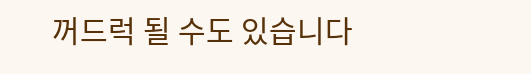꺼드럭 될 수도 있습니다